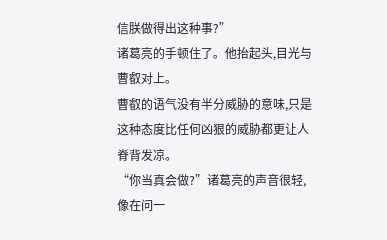信朕做得出这种事?”
诸葛亮的手顿住了。他抬起头,目光与曹叡对上。
曹叡的语气没有半分威胁的意味,只是这种态度比任何凶狠的威胁都更让人脊背发凉。
“你当真会做?”诸葛亮的声音很轻,像在问一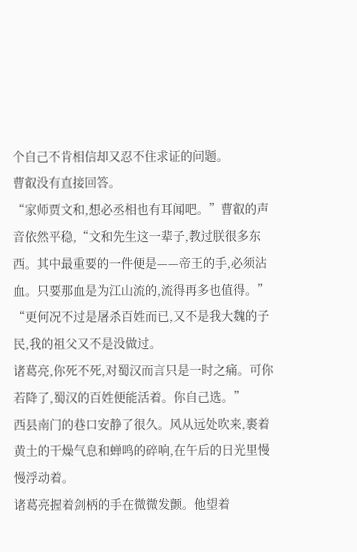个自己不肯相信却又忍不住求证的问题。
曹叡没有直接回答。
“家师贾文和,想必丞相也有耳闻吧。”曹叡的声音依然平稳,“文和先生这一辈子,教过朕很多东西。其中最重要的一件便是——帝王的手,必须沾血。只要那血是为江山流的,流得再多也值得。”
“更何况不过是屠杀百姓而已,又不是我大魏的子民,我的祖父又不是没做过。
诸葛亮,你死不死,对蜀汉而言只是一时之痛。可你若降了,蜀汉的百姓便能活着。你自己选。”
西县南门的巷口安静了很久。风从远处吹来,裹着黄土的干燥气息和蝉鸣的碎响,在午后的日光里慢慢浮动着。
诸葛亮握着剑柄的手在微微发颤。他望着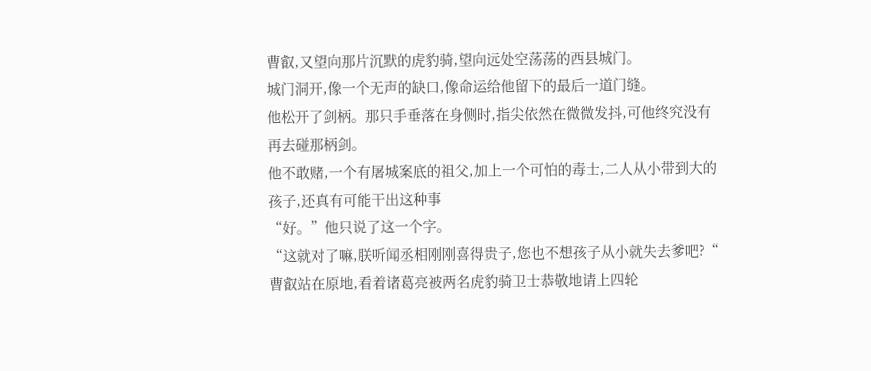曹叡,又望向那片沉默的虎豹骑,望向远处空荡荡的西县城门。
城门洞开,像一个无声的缺口,像命运给他留下的最后一道门缝。
他松开了剑柄。那只手垂落在身侧时,指尖依然在微微发抖,可他终究没有再去碰那柄剑。
他不敢赌,一个有屠城案底的祖父,加上一个可怕的毒士,二人从小带到大的孩子,还真有可能干出这种事
“好。”他只说了这一个字。
“这就对了嘛,朕听闻丞相刚刚喜得贵子,您也不想孩子从小就失去爹吧?“
曹叡站在原地,看着诸葛亮被两名虎豹骑卫士恭敬地请上四轮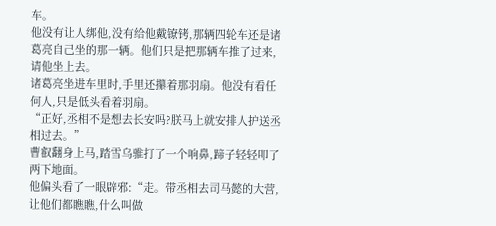车。
他没有让人绑他,没有给他戴镣铐,那辆四轮车还是诸葛亮自己坐的那一辆。他们只是把那辆车推了过来,请他坐上去。
诸葛亮坐进车里时,手里还攥着那羽扇。他没有看任何人,只是低头看着羽扇。
“正好,丞相不是想去长安吗?朕马上就安排人护送丞相过去。”
曹叡翻身上马,踏雪乌骓打了一个响鼻,蹄子轻轻叩了两下地面。
他偏头看了一眼辟邪:“走。带丞相去司马懿的大营,让他们都瞧瞧,什么叫做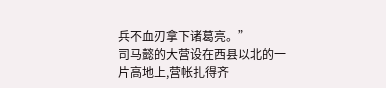兵不血刃拿下诸葛亮。”
司马懿的大营设在西县以北的一片高地上,营帐扎得齐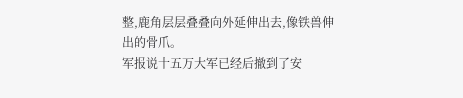整,鹿角层层叠叠向外延伸出去,像铁兽伸出的骨爪。
军报说十五万大军已经后撤到了安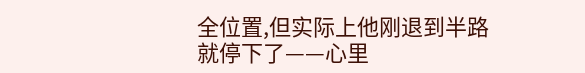全位置,但实际上他刚退到半路就停下了——心里